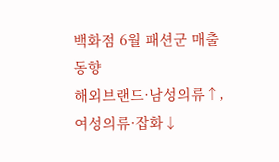백화점 6월 패션군 매출 동향
해외브랜드·남성의류↑, 여성의류·잡화↓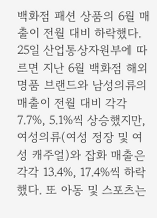백화점 패션 상품의 6월 매출이 전월 대비 하락했다.
25일 산업통상자원부에 따르면 지난 6월 백화점 해외 명품 브랜드와 남성의류의 매출이 전월 대비 각각 7.7%, 5.1%씩 상승했지만, 여성의류(여성 정장 및 여성 캐주얼)와 잡화 매출은 각각 13.4%, 17.4%씩 하락했다. 또 아동 및 스포츠는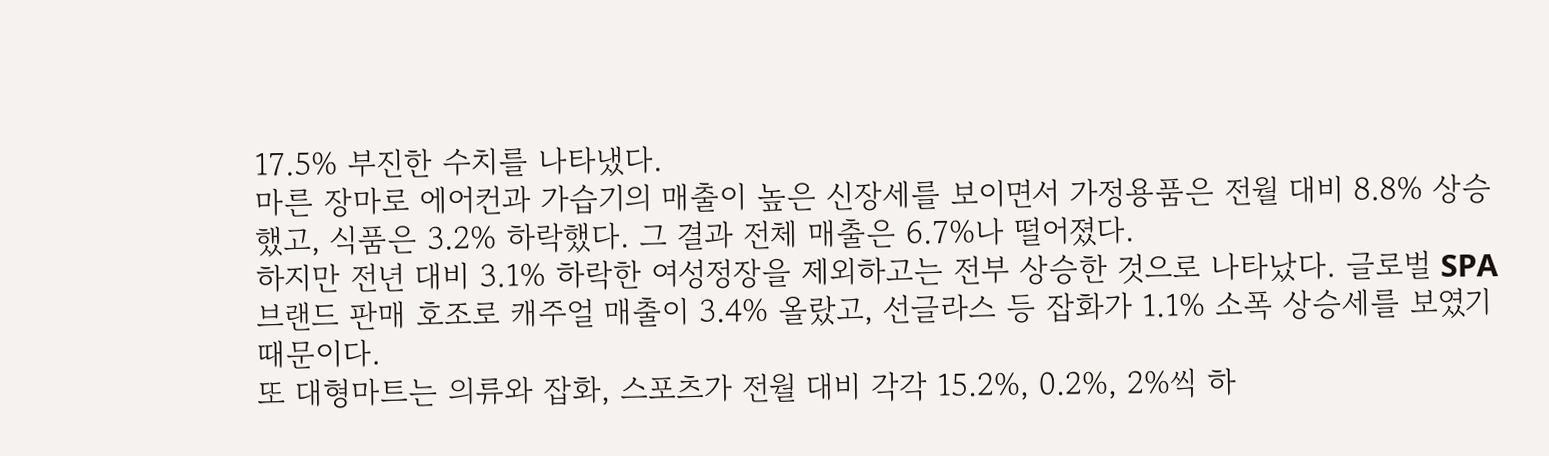17.5% 부진한 수치를 나타냈다.
마른 장마로 에어컨과 가습기의 매출이 높은 신장세를 보이면서 가정용품은 전월 대비 8.8% 상승했고, 식품은 3.2% 하락했다. 그 결과 전체 매출은 6.7%나 떨어졌다.
하지만 전년 대비 3.1% 하락한 여성정장을 제외하고는 전부 상승한 것으로 나타났다. 글로벌 SPA브랜드 판매 호조로 캐주얼 매출이 3.4% 올랐고, 선글라스 등 잡화가 1.1% 소폭 상승세를 보였기 때문이다.
또 대형마트는 의류와 잡화, 스포츠가 전월 대비 각각 15.2%, 0.2%, 2%씩 하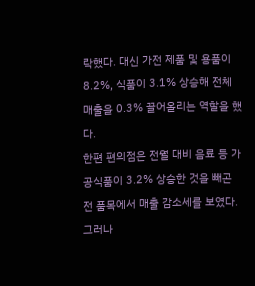락했다. 대신 가전 제품 및 용품이 8.2%, 식품이 3.1% 상승해 전체 매출을 0.3% 끌어올리는 역할을 했다.
한편 편의점은 전월 대비 음료 등 가공식품이 3.2% 상승한 것을 빼곤 전 품목에서 매출 감소세를 보였다. 그러나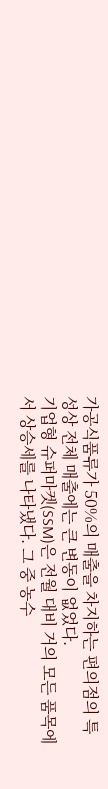가공식품류가 50%의 매출을 차지하는 편의점의 특성상 전체 매출에는 큰 변동이 없었다.
기업형 슈퍼마켓(SSM)은 전월 대비 거의 모든 품목에서 상승세를 나타냈다. 그 중 농수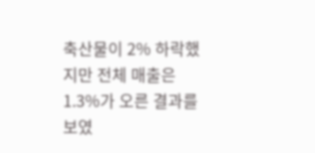축산물이 2% 하락했지만 전체 매출은 1.3%가 오른 결과를 보였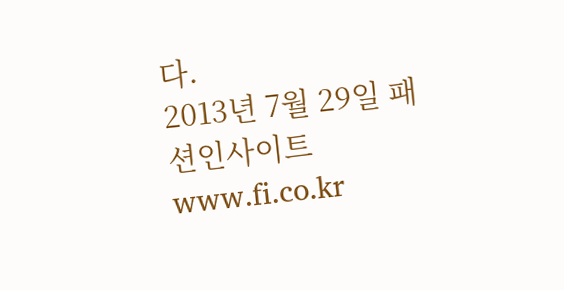다.
2013년 7월 29일 패션인사이트www.fi.co.kr